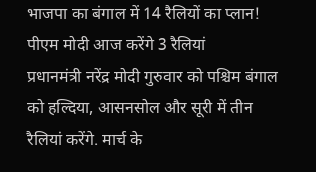भाजपा का बंगाल में 14 रैलियों का प्लान! पीएम मोदी आज करेंगे 3 रैलियां
प्रधानमंत्री नरेंद्र मोदी गुरुवार को पश्चिम बंगाल को हल्दिया, आसनसोल और सूरी में तीन रैलियां करेंगे. मार्च के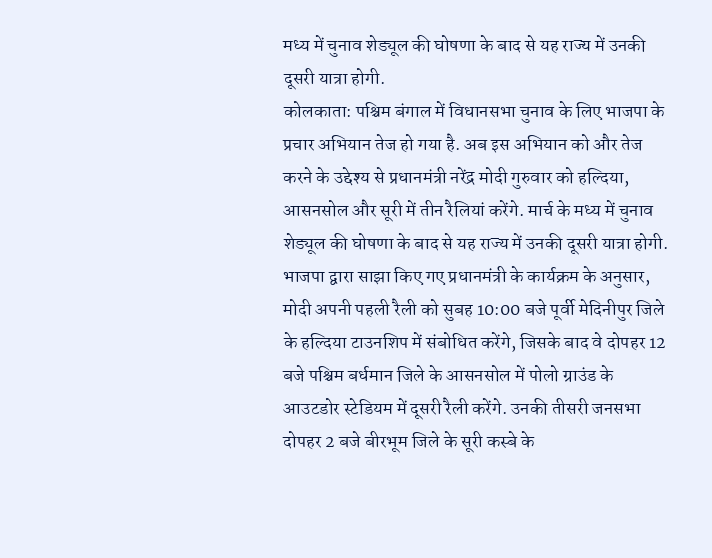मध्य में चुनाव शेड्यूल की घोषणा के बाद से यह राज्य में उनकी दूसरी यात्रा होगी.
कोलकाता: पश्चिम बंगाल में विधानसभा चुनाव के लिए भाजपा के प्रचार अभियान तेज हो गया है. अब इस अभियान को और तेज करने के उद्देश्य से प्रधानमंत्री नरेंद्र मोदी गुरुवार को हल्दिया, आसनसोल और सूरी में तीन रैलियां करेंगे. मार्च के मध्य में चुनाव शेड्यूल की घोषणा के बाद से यह राज्य में उनकी दूसरी यात्रा होगी.
भाजपा द्वारा साझा किए गए प्रधानमंत्री के कार्यक्रम के अनुसार, मोदी अपनी पहली रैली को सुबह 10:00 बजे पूर्वी मेदिनीपुर जिले के हल्दिया टाउनशिप में संबोधित करेंगे, जिसके बाद वे दोपहर 12 बजे पश्चिम बर्धमान जिले के आसनसोल में पोलो ग्राउंड के आउटडोर स्टेडियम में दूसरी रैली करेंगे. उनकी तीसरी जनसभा दोपहर 2 बजे बीरभूम जिले के सूरी कस्बे के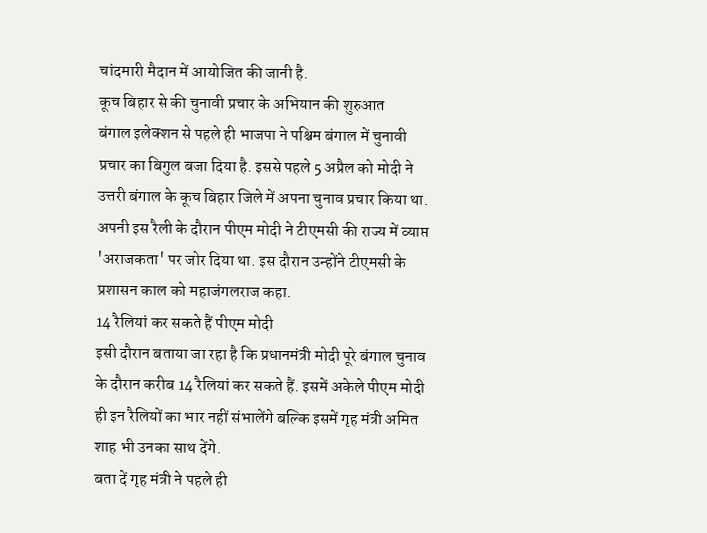चांदमारी मैदान में आयोजित की जानी है.
कूच बिहार से की चुनावी प्रचार के अभियान की शुरुआत
बंगाल इलेक्शन से पहले ही भाजपा ने पश्चिम बंगाल में चुनावी प्रचार का बिगुल बजा दिया है. इससे पहले 5 अप्रैल को मोदी ने उत्तरी बंगाल के कूच बिहार जिले में अपना चुनाव प्रचार किया था. अपनी इस रैली के दौरान पीएम मोदी ने टीएमसी की राज्य में व्याप्त 'अराजकता' पर जोर दिया था. इस दौरान उन्होंने टीएमसी के प्रशासन काल को महाजंगलराज कहा.
14 रैलियां कर सकते हैं पीएम मोदी
इसी दौरान बताया जा रहा है कि प्रधानमंत्री मोदी पूरे बंगाल चुनाव के दौरान करीब 14 रैलियां कर सकते हैं. इसमें अकेले पीएम मोदी ही इन रैलियों का भार नहीं संभालेंगे बल्कि इसमें गृह मंत्री अमित शाह भी उनका साथ देंगे.
बता दें गृह मंत्री ने पहले ही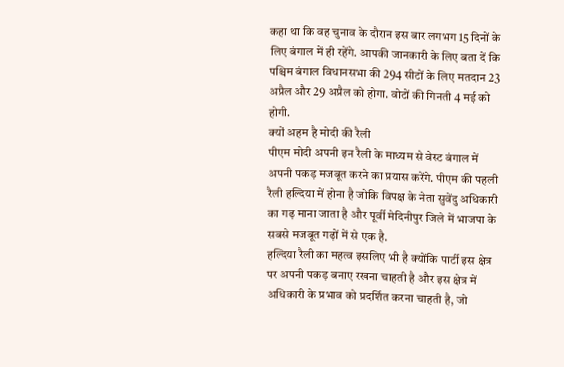कहा था कि वह चुनाव के दौरान इस बार लगभग 15 दिनों के लिए बंगाल में ही रहेंगे. आपकी जानकारी के लिए बता दें कि पश्चिम बंगाल विधानसभा की 294 सीटों के लिए मतदान 23 अप्रैल और 29 अप्रैल को होगा. वोटों की गिनती 4 मई को होगी.
क्यों अहम है मोदी की रैली
पीएम मोदी अपनी इन रैली के माध्यम से वेस्ट बंगाल में अपनी पकड़ मजबूत करने का प्रयास करेंगे. पीएम की पहली रैली हल्दिया में होना है जोकि विपक्ष के नेता सुवेंदु अधिकारी का गढ़ माना जाता है और पूर्वी मेदिनीपुर जिले में भाजपा के सबसे मजबूत गढ़ों में से एक है.
हल्दिया रैली का महत्व इसलिए भी है क्योंकि पार्टी इस क्षेत्र पर अपनी पकड़ बनाए रखना चाहती है और इस क्षेत्र में अधिकारी के प्रभाव को प्रदर्शित करना चाहती है, जो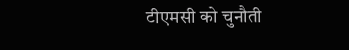टीएमसी को चुनौती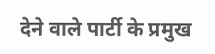देने वाले पार्टी के प्रमुख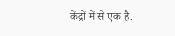केंद्रों में से एक है.